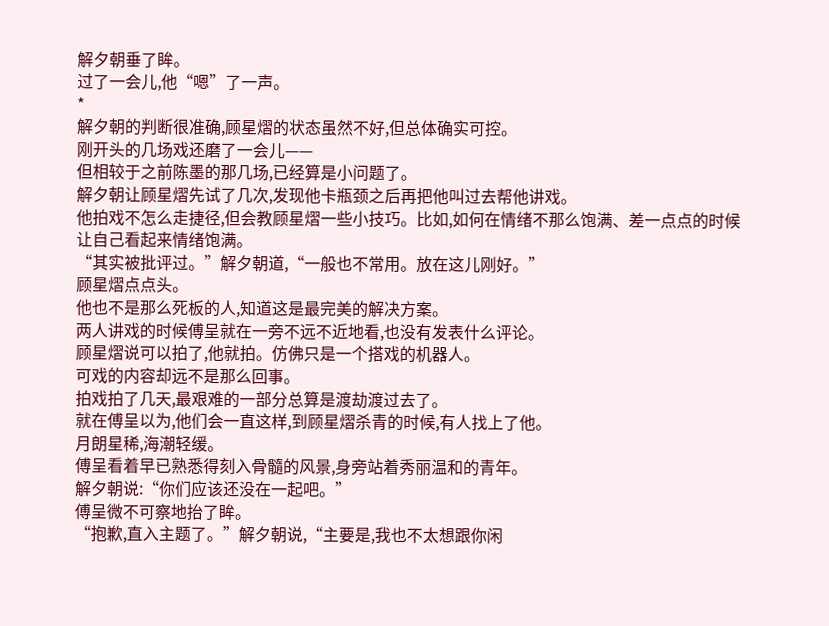解夕朝垂了眸。
过了一会儿,他“嗯”了一声。
*
解夕朝的判断很准确,顾星熠的状态虽然不好,但总体确实可控。
刚开头的几场戏还磨了一会儿——
但相较于之前陈墨的那几场,已经算是小问题了。
解夕朝让顾星熠先试了几次,发现他卡瓶颈之后再把他叫过去帮他讲戏。
他拍戏不怎么走捷径,但会教顾星熠一些小技巧。比如,如何在情绪不那么饱满、差一点点的时候让自己看起来情绪饱满。
“其实被批评过。”解夕朝道,“一般也不常用。放在这儿刚好。”
顾星熠点点头。
他也不是那么死板的人,知道这是最完美的解决方案。
两人讲戏的时候傅呈就在一旁不远不近地看,也没有发表什么评论。
顾星熠说可以拍了,他就拍。仿佛只是一个搭戏的机器人。
可戏的内容却远不是那么回事。
拍戏拍了几天,最艰难的一部分总算是渡劫渡过去了。
就在傅呈以为,他们会一直这样,到顾星熠杀青的时候,有人找上了他。
月朗星稀,海潮轻缓。
傅呈看着早已熟悉得刻入骨髓的风景,身旁站着秀丽温和的青年。
解夕朝说:“你们应该还没在一起吧。”
傅呈微不可察地抬了眸。
“抱歉,直入主题了。”解夕朝说,“主要是,我也不太想跟你闲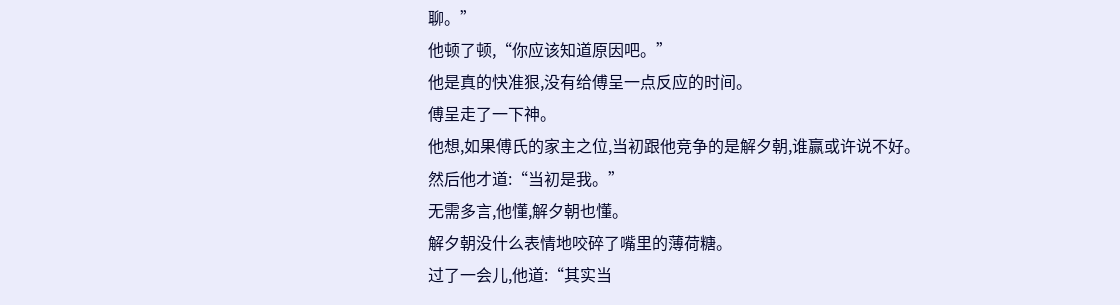聊。”
他顿了顿,“你应该知道原因吧。”
他是真的快准狠,没有给傅呈一点反应的时间。
傅呈走了一下神。
他想,如果傅氏的家主之位,当初跟他竞争的是解夕朝,谁赢或许说不好。
然后他才道:“当初是我。”
无需多言,他懂,解夕朝也懂。
解夕朝没什么表情地咬碎了嘴里的薄荷糖。
过了一会儿,他道:“其实当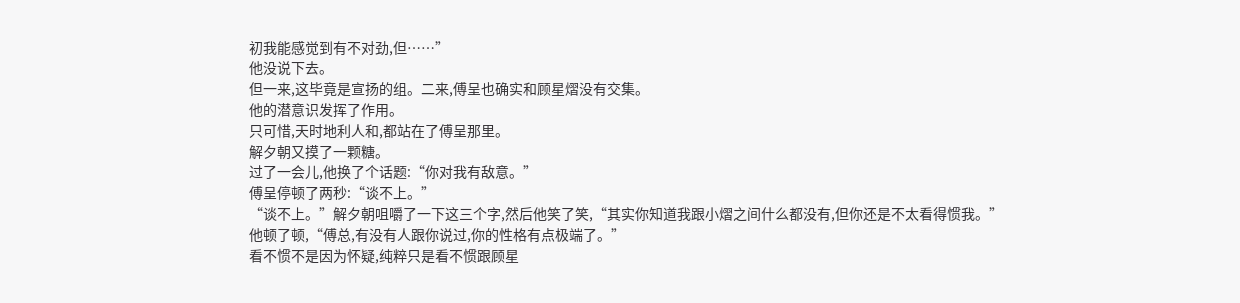初我能感觉到有不对劲,但……”
他没说下去。
但一来,这毕竟是宣扬的组。二来,傅呈也确实和顾星熠没有交集。
他的潜意识发挥了作用。
只可惜,天时地利人和,都站在了傅呈那里。
解夕朝又摸了一颗糖。
过了一会儿,他换了个话题:“你对我有敌意。”
傅呈停顿了两秒:“谈不上。”
“谈不上。”解夕朝咀嚼了一下这三个字,然后他笑了笑,“其实你知道我跟小熠之间什么都没有,但你还是不太看得惯我。”
他顿了顿,“傅总,有没有人跟你说过,你的性格有点极端了。”
看不惯不是因为怀疑,纯粹只是看不惯跟顾星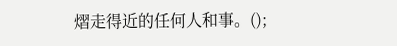熠走得近的任何人和事。();